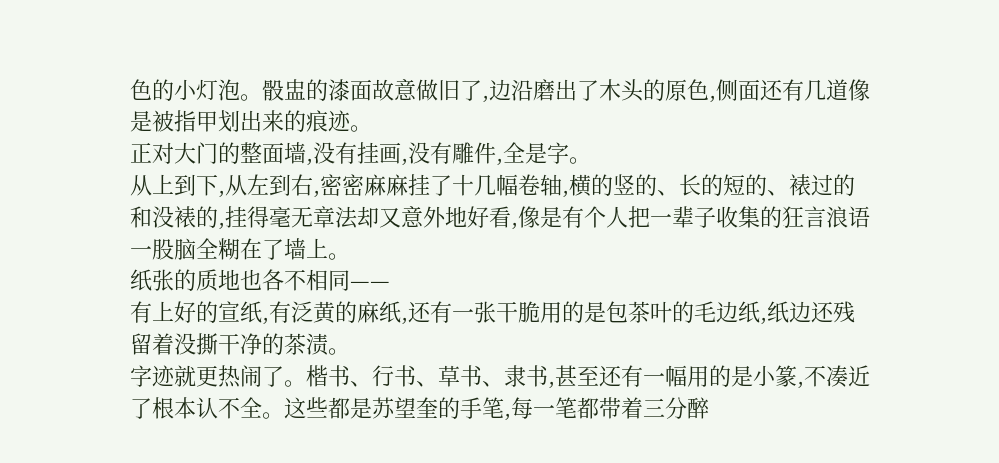色的小灯泡。骰盅的漆面故意做旧了,边沿磨出了木头的原色,侧面还有几道像是被指甲划出来的痕迹。
正对大门的整面墙,没有挂画,没有雕件,全是字。
从上到下,从左到右,密密麻麻挂了十几幅卷轴,横的竖的、长的短的、裱过的和没裱的,挂得毫无章法却又意外地好看,像是有个人把一辈子收集的狂言浪语一股脑全糊在了墙上。
纸张的质地也各不相同——
有上好的宣纸,有泛黄的麻纸,还有一张干脆用的是包茶叶的毛边纸,纸边还残留着没撕干净的茶渍。
字迹就更热闹了。楷书、行书、草书、隶书,甚至还有一幅用的是小篆,不凑近了根本认不全。这些都是苏望奎的手笔,每一笔都带着三分醉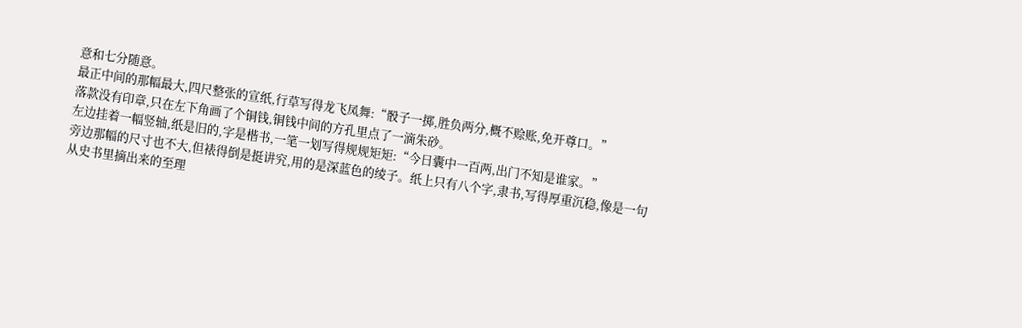意和七分随意。
最正中间的那幅最大,四尺整张的宣纸,行草写得龙飞凤舞:“骰子一掷,胜负两分,概不赊账,免开尊口。”
落款没有印章,只在左下角画了个铜钱,铜钱中间的方孔里点了一滴朱砂。
左边挂着一幅竖轴,纸是旧的,字是楷书,一笔一划写得规规矩矩:“今日囊中一百两,出门不知是谁家。”
旁边那幅的尺寸也不大,但裱得倒是挺讲究,用的是深蓝色的绫子。纸上只有八个字,隶书,写得厚重沉稳,像是一句从史书里摘出来的至理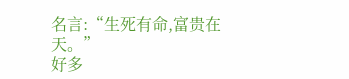名言:“生死有命,富贵在天。”
好多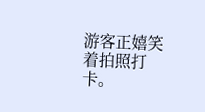游客正嬉笑着拍照打卡。